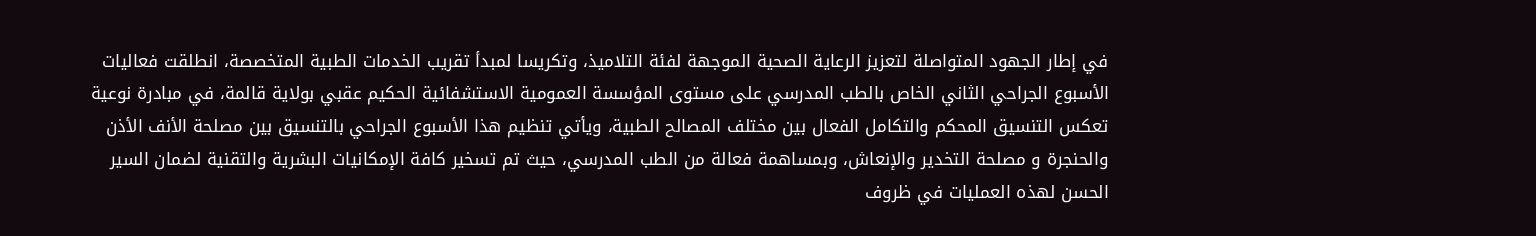في إطار الجهود المتواصلة لتعزيز الرعاية الصحية الموجهة لفئة التلاميذ، وتكريسا لمبدأ تقريب الخدمات الطبية المتخصصة، انطلقت فعاليات الأسبوع الجراحي الثاني الخاص بالطب المدرسي على مستوى المؤسسة العمومية الاستشفائية الحكيم عقبي بولاية قالمة، في مبادرة نوعية تعكس التنسيق المحكم والتكامل الفعال بين مختلف المصالح الطبية، ويأتي تنظيم هذا الأسبوع الجراحي بالتنسيق بين مصلحة الأنف الأذن والحنجرة و مصلحة التخدير والإنعاش، وبمساهمة فعالة من الطب المدرسي، حيث تم تسخير كافة الإمكانيات البشرية والتقنية لضمان السير الحسن لهذه العمليات في ظروف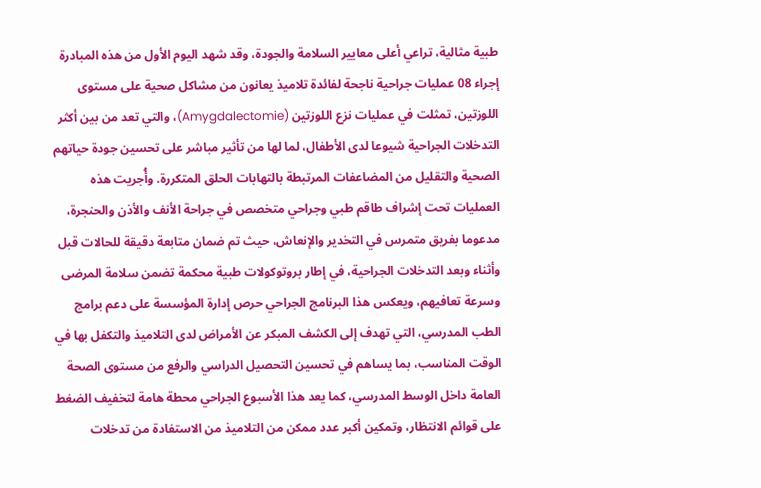طبية مثالية، تراعي أعلى معايير السلامة والجودة، وقد شهد اليوم الأول من هذه المبادرة إجراء 08 عمليات جراحية ناجحة لفائدة تلاميذ يعانون من مشاكل صحية على مستوى اللوزتين، تمثلت في عمليات نزع اللوزتين (Amygdalectomie)، والتي تعد من بين أكثر التدخلات الجراحية شيوعا لدى الأطفال، لما لها من تأثير مباشر على تحسين جودة حياتهم الصحية والتقليل من المضاعفات المرتبطة بالتهابات الحلق المتكررة. وأُجريت هذه العمليات تحت إشراف طاقم طبي وجراحي متخصص في جراحة الأنف والأذن والحنجرة، مدعوما بفريق متمرس في التخدير والإنعاش، حيث تم ضمان متابعة دقيقة للحالات قبل وأثناء وبعد التدخلات الجراحية، في إطار بروتوكولات طبية محكمة تضمن سلامة المرضى وسرعة تعافيهم، ويعكس هذا البرنامج الجراحي حرص إدارة المؤسسة على دعم برامج الطب المدرسي، التي تهدف إلى الكشف المبكر عن الأمراض لدى التلاميذ والتكفل بها في الوقت المناسب، بما يساهم في تحسين التحصيل الدراسي والرفع من مستوى الصحة العامة داخل الوسط المدرسي، كما يعد هذا الأسبوع الجراحي محطة هامة لتخفيف الضغط على قوائم الانتظار، وتمكين أكبر عدد ممكن من التلاميذ من الاستفادة من تدخلات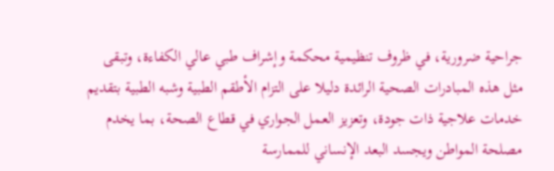جراحية ضرورية، في ظروف تنظيمية محكمة وإشراف طبي عالي الكفاءة، وتبقى مثل هذه المبادرات الصحية الرائدة دليلا على التزام الأطقم الطبية وشبه الطبية بتقديم خدمات علاجية ذات جودة، وتعزيز العمل الجواري في قطاع الصحة، بما يخدم مصلحة المواطن ويجسد البعد الإنساني للممارسة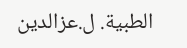الطبية. ل.عزالدين